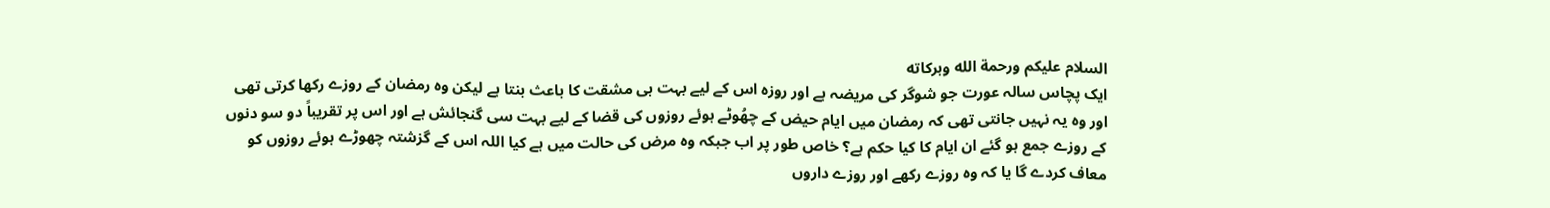السلام عليكم ورحمة الله وبركاته
ایک پچاس سالہ عورت جو شوگر کی مریضہ ہے اور روزہ اس کے لیے بہت ہی مشقت کا باعث بنتا ہے لیکن وہ رمضان کے روزے رکھا کرتی تھی اور وہ یہ نہیں جانتی تھی کہ رمضان میں ایام حیض کے چھُوٹے ہوئے روزوں کی قضا کے لیے بہت سی گنجائش ہے اور اس پر تقریباً دو سو دنوں کے روزے جمع ہو گئے ان ایام کا کیا حکم ہے؟ خاص طور پر اب جبکہ وہ مرض کی حالت میں ہے کیا اللہ اس کے گزشتہ چھوڑے ہوئے روزوں کو معاف کردے گا یا کہ وہ روزے رکھے اور روزے داروں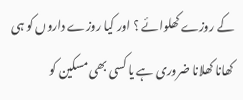کے روزے کھلوائے ؟ اور کیا روزے داروں کو ہی کھانا کھلانا ضروری ہے یا کسی بھی مسکین کو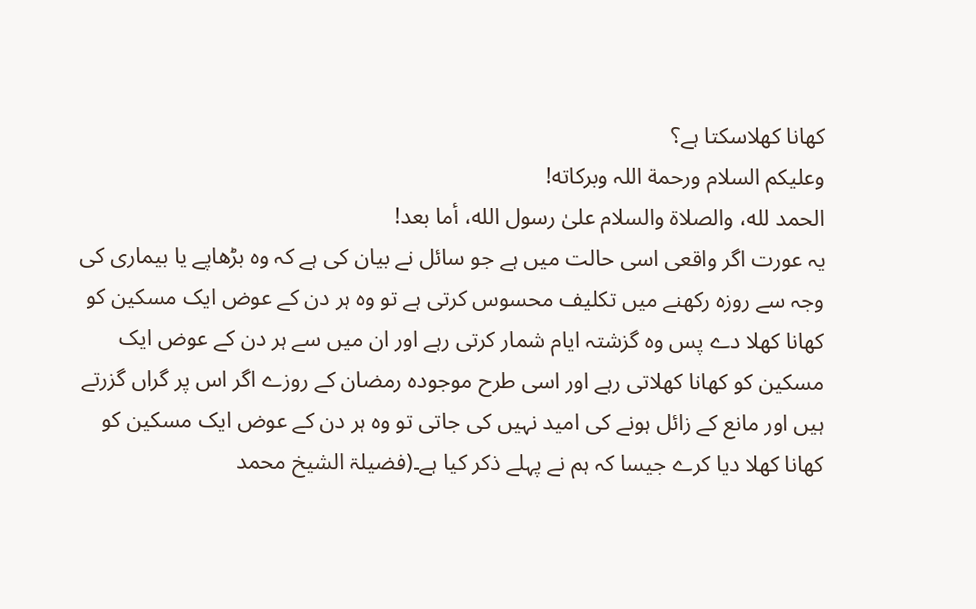کھانا کھلاسکتا ہے؟
وعلیکم السلام ورحمة اللہ وبرکاته!
الحمد لله، والصلاة والسلام علىٰ رسول الله، أما بعد!
یہ عورت اگر واقعی اسی حالت میں ہے جو سائل نے بیان کی ہے کہ وہ بڑھاپے یا بیماری کی وجہ سے روزہ رکھنے میں تکلیف محسوس کرتی ہے تو وہ ہر دن کے عوض ایک مسکین کو کھانا کھلا دے پس وہ گزشتہ ایام شمار کرتی رہے اور ان میں سے ہر دن کے عوض ایک مسکین کو کھانا کھلاتی رہے اور اسی طرح موجودہ رمضان کے روزے اگر اس پر گراں گزرتے ہیں اور مانع کے زائل ہونے کی امید نہیں کی جاتی تو وہ ہر دن کے عوض ایک مسکین کو کھانا کھلا دیا کرے جیسا کہ ہم نے پہلے ذکر کیا ہے۔(فضیلۃ الشیخ محمد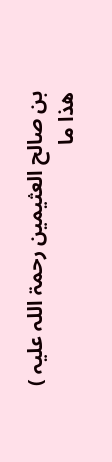بن صالح العثیمین رحمۃ اللہ علیہ )
ھذا ما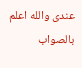عندی والله اعلم بالصواب